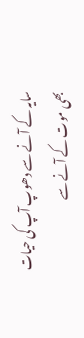سایہ کے آنے سے دھوپ آپ کی حیات بھی موت کے آنے سے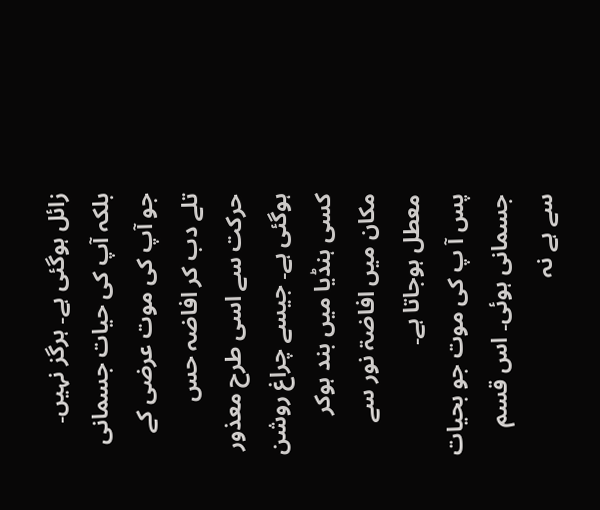زائل ہوگئی ہے۔ ہرگز نہیں۔ بلکہ آپ کی حیات جسمانی جو آپ کی موت عرضی کے تلے دب کر افاضہ حس حرکت سے اسی طرح معذور ہوگئی ہے۔ جیسے چراغ روشن کسی ہنڈیا میں بند ہوکر مکان میں افاضۃ نور سے معطل ہوجاتا ہے۔
پس آ پ کی موت جو بحیات جسمانی ہوئی۔ اس قسم سے ہے نہ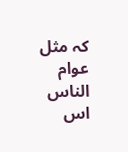کہ مثل عوام الناس اس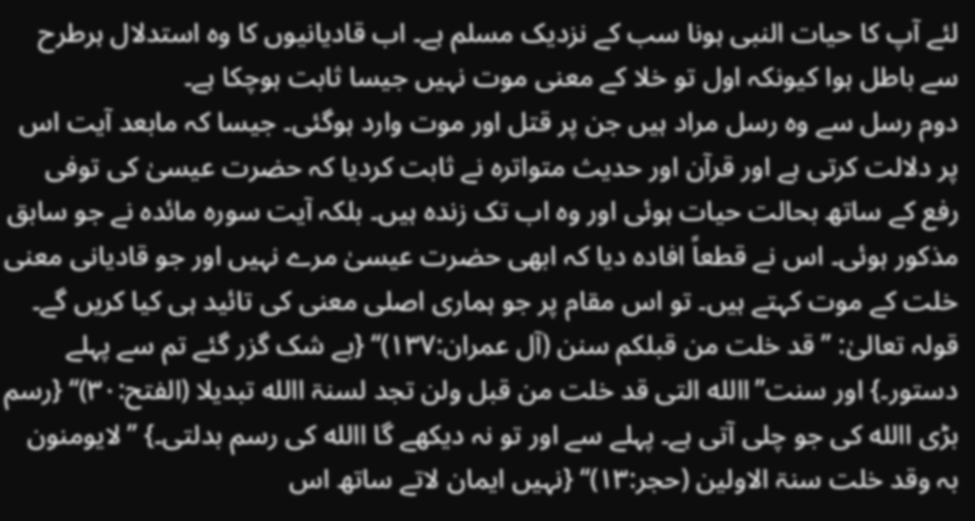لئے آپ کا حیات النبی ہونا سب کے نزدیک مسلم ہے۔ اب قادیانیوں کا وہ استدلال ہرطرح سے باطل ہوا کیونکہ اول تو خلا کے معنی موت نہیں جیسا ثابت ہوچکا ہے۔
دوم رسل سے وہ رسل مراد ہیں جن پر قتل اور موت وارد ہوگئی۔ جیسا کہ مابعد آیت اس پر دلالت کرتی ہے اور قرآن اور حدیث متواترہ نے ثابت کردیا کہ حضرت عیسیٰ کی توفی رفع کے ساتھ بحالت حیات ہوئی اور وہ اب تک زندہ ہیں۔ بلکہ آیت سورہ مائدہ نے جو سابق مذکور ہوئی۔ اس نے قطعاً افادہ دیا کہ ابھی حضرت عیسیٰ مرے نہیں اور جو قادیانی معنی خلت کے موت کہتے ہیں۔ تو اس مقام پر جو ہماری اصلی معنی کی تائید ہی کیا کریں گے۔
قولہ تعالیٰ: ’’قد خلت من قبلکم سنن (آل عمران:۱۳۷)‘‘ {بے شک گزر گئے تم سے پہلے دستور۔} اور سنت’’االله التی قد خلت من قبل ولن تجد لسنۃ االله تبدیلا (الفتح:۳۰)‘‘ {رسم بڑی االله کی جو چلی آتی ہے۔ پہلے سے اور تو نہ دیکھے گا االله کی رسم بدلتی۔} ’’لایومنون بہ وقد خلت سنۃ الاولین (حجر:۱۳)‘‘ {نہیں ایمان لاتے ساتھ اس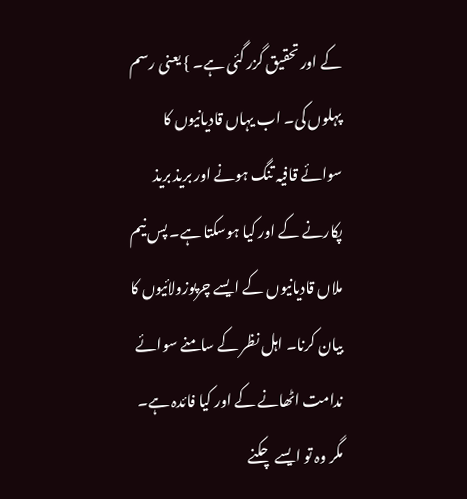کے اور تحقیق گزر گئی ہے۔ } یعنی رسم پہلوں کی۔ اب یہاں قادیانیوں کا سوائے قافیہ تنگ ہونے اور بریذ بریذ پکارنے کے اور کیا ہوسکتا ہے۔ پس نیم ملاں قادیانیوں کے ایسے چرپوزولائیوں کا بیان کرنا۔ اہل نظر کے سامنے سوائے ندامت اٹھانے کے اور کیا فائدہ ہے۔ مگر وہ تو ایسے چکنے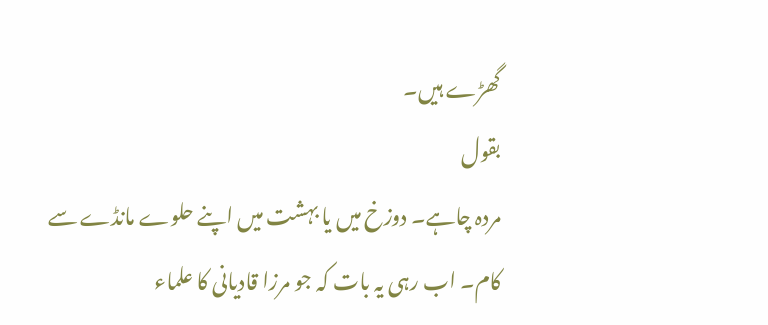گھڑے ہیں۔
بقول
مردہ چاہے۔ دوزخ میں یا بہشت میں اپنے حلوے مانڈے سے کام۔ اب رہی یہ بات کہ جو مرزا قادیانی کا علماء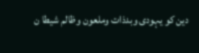دین کو یہودی وبدذات وملعون وظالم شیطا ن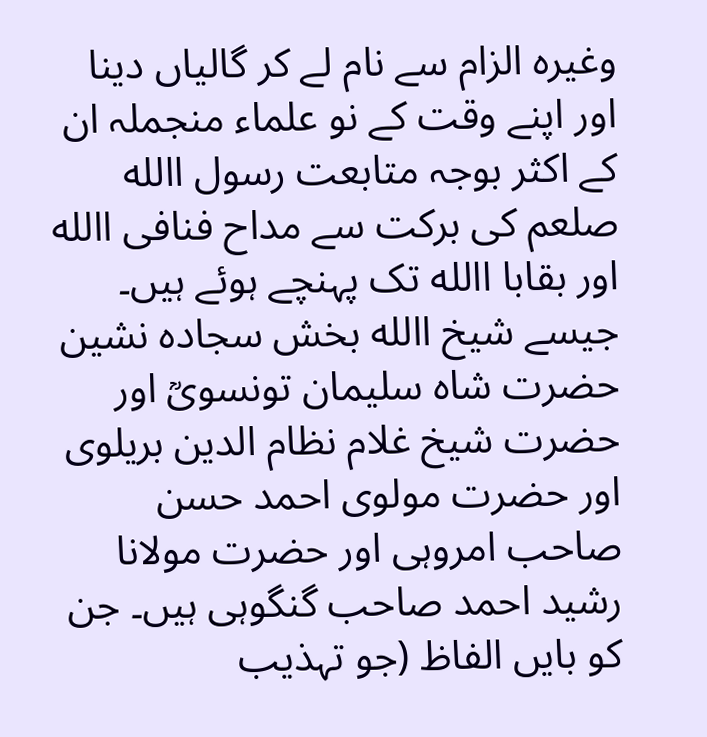وغیرہ الزام سے نام لے کر گالیاں دینا اور اپنے وقت کے نو علماء منجملہ ان کے اکثر بوجہ متابعت رسول االله صلعم کی برکت سے مداح فنافی االله اور بقابا االله تک پہنچے ہوئے ہیں۔
جیسے شیخ االله بخش سجادہ نشین حضرت شاہ سلیمان تونسویؒ اور حضرت شیخ غلام نظام الدین بریلوی اور حضرت مولوی احمد حسن صاحب امروہی اور حضرت مولانا رشید احمد صاحب گنگوہی ہیں۔ جن کو بایں الفاظ (جو تہذیب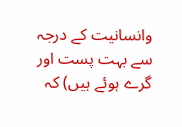وانسانیت کے درجہ سے بہت پست اور گرے ہوئے ہیں) کہ